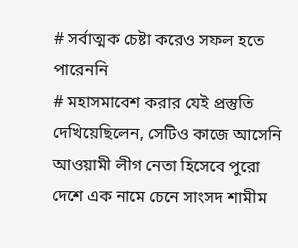# সর্বাত্মক চেষ্টা করেও সফল হতে পারেননি
# মহাসমাবেশ করার যেই প্রস্তুতি দেখিয়েছিলেন, সেটিও কাজে আসেনি
আওয়ামী লীগ নেতা হিসেবে পুরো দেশে এক নামে চেনে সাংসদ শামীম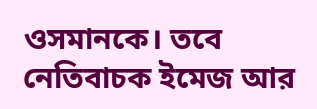ওসমানকে। তবে নেতিবাচক ইমেজ আর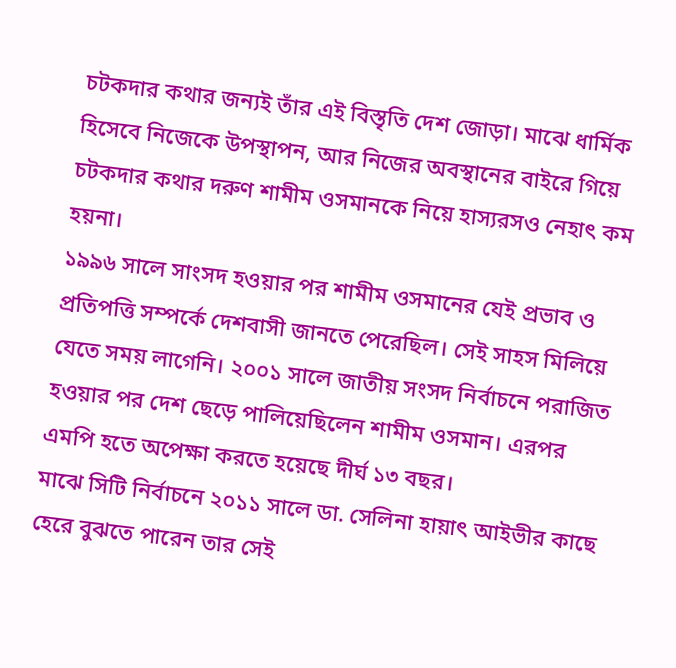চটকদার কথার জন্যই তাঁর এই বিস্তৃতি দেশ জোড়া। মাঝে ধার্মিক হিসেবে নিজেকে উপস্থাপন, আর নিজের অবস্থানের বাইরে গিয়ে চটকদার কথার দরুণ শামীম ওসমানকে নিয়ে হাস্যরসও নেহাৎ কম হয়না।
১৯৯৬ সালে সাংসদ হওয়ার পর শামীম ওসমানের যেই প্রভাব ও প্রতিপত্তি সম্পর্কে দেশবাসী জানতে পেরেছিল। সেই সাহস মিলিয়ে যেতে সময় লাগেনি। ২০০১ সালে জাতীয় সংসদ নির্বাচনে পরাজিত হওয়ার পর দেশ ছেড়ে পালিয়েছিলেন শামীম ওসমান। এরপর এমপি হতে অপেক্ষা করতে হয়েছে দীর্ঘ ১৩ বছর।
মাঝে সিটি নির্বাচনে ২০১১ সালে ডা. সেলিনা হায়াৎ আইভীর কাছে হেরে বুঝতে পারেন তার সেই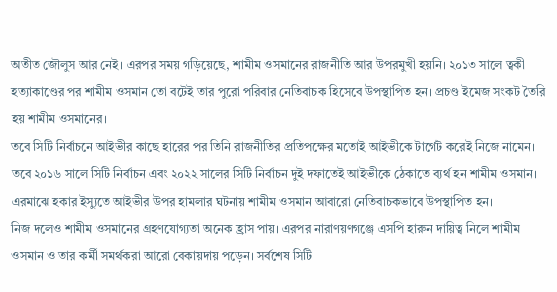অতীত জৌলুস আর নেই। এরপর সময় গড়িয়েছে, শামীম ওসমানের রাজনীতি আর উপরমুখী হয়নি। ২০১৩ সালে ত্বকী হত্যাকাণ্ডের পর শামীম ওসমান তো বটেই তার পুরো পরিবার নেতিবাচক হিসেবে উপস্থাপিত হন। প্রচণ্ড ইমেজ সংকট তৈরি হয় শামীম ওসমানের।
তবে সিটি নির্বাচনে আইভীর কাছে হারের পর তিনি রাজনীতির প্রতিপক্ষের মতোই আইভীকে টার্গেট করেই নিজে নামেন। তবে ২০১৬ সালে সিটি নির্বাচন এবং ২০২২ সালের সিটি নির্বাচন দুই দফাতেই আইভীকে ঠেকাতে ব্যর্থ হন শামীম ওসমান। এরমাঝে হকার ইস্যুতে আইভীর উপর হামলার ঘটনায় শামীম ওসমান আবারো নেতিবাচকভাবে উপস্থাপিত হন।
নিজ দলেও শামীম ওসমানের গ্রহণযোগ্যতা অনেক হ্রাস পায়। এরপর নারাণয়ণগঞ্জে এসপি হারুন দায়িত্ব নিলে শামীম ওসমান ও তার কর্মী সমর্থকরা আরো বেকায়দায় পড়েন। সর্বশেষ সিটি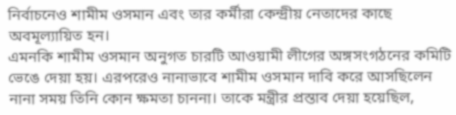নির্বাচনেও শামীম ওসমান এবং তার কর্মীরা কেন্দ্রীয় নেতাদের কাছে অবমূল্যায়িত হন।
এমনকি শামীম ওসমান অনুগত চারটি আওয়ামী লীগের অঙ্গসংগঠনের কমিটি ভেঙে দেয়া হয়। এরপরেও নানাভাবে শামীম ওসমান দাবি করে আসছিলেন নানা সময় তিনি কোন ক্ষমতা চাননা। তাকে মন্ত্রীর প্রস্তাব দেয়া হয়েছিল,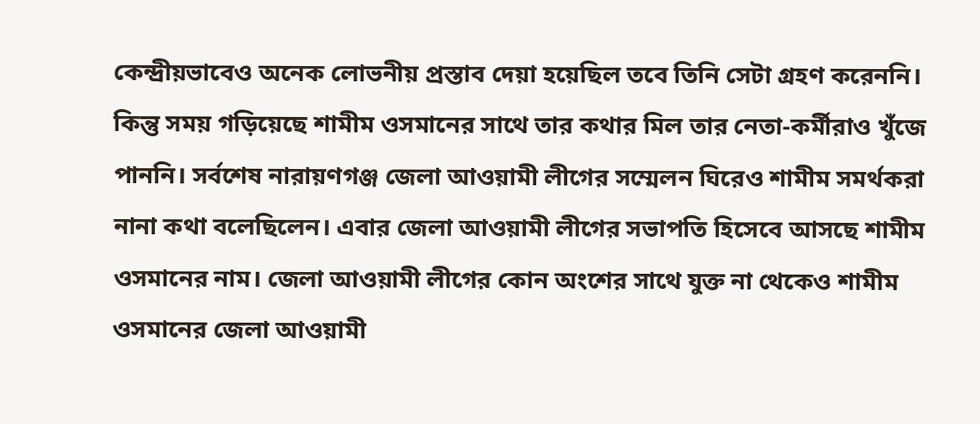কেন্দ্রীয়ভাবেও অনেক লোভনীয় প্রস্তাব দেয়া হয়েছিল তবে তিনি সেটা গ্রহণ করেননি।
কিন্তু সময় গড়িয়েছে শামীম ওসমানের সাথে তার কথার মিল তার নেতা-কর্মীরাও খুঁজে পাননি। সর্বশেষ নারায়ণগঞ্জ জেলা আওয়ামী লীগের সম্মেলন ঘিরেও শামীম সমর্থকরা নানা কথা বলেছিলেন। এবার জেলা আওয়ামী লীগের সভাপতি হিসেবে আসছে শামীম ওসমানের নাম। জেলা আওয়ামী লীগের কোন অংশের সাথে যুক্ত না থেকেও শামীম ওসমানের জেলা আওয়ামী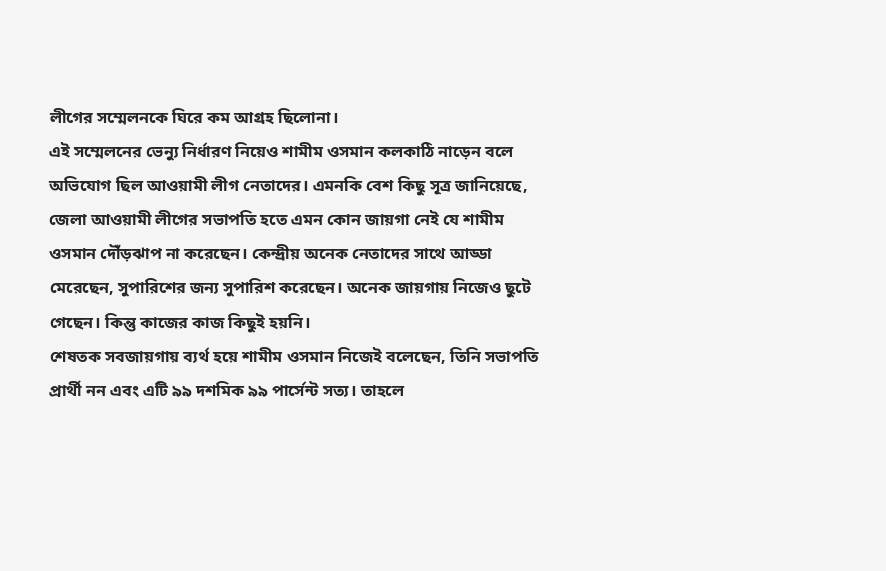লীগের সম্মেলনকে ঘিরে কম আগ্রহ ছিলোনা।
এই সম্মেলনের ভেন্যু নির্ধারণ নিয়েও শামীম ওসমান কলকাঠি নাড়েন বলে অভিযোগ ছিল আওয়ামী লীগ নেতাদের। এমনকি বেশ কিছু সূত্র জানিয়েছে, জেলা আওয়ামী লীগের সভাপতি হতে এমন কোন জায়গা নেই যে শামীম ওসমান দৌঁড়ঝাপ না করেছেন। কেন্দ্রীয় অনেক নেতাদের সাথে আড্ডা মেরেছেন, সুপারিশের জন্য সুপারিশ করেছেন। অনেক জায়গায় নিজেও ছুটে গেছেন। কিন্তু কাজের কাজ কিছুই হয়নি।
শেষতক সবজায়গায় ব্যর্থ হয়ে শামীম ওসমান নিজেই বলেছেন, তিনি সভাপতি প্রার্থী নন এবং এটি ৯৯ দশমিক ৯৯ পার্সেন্ট সত্য। তাহলে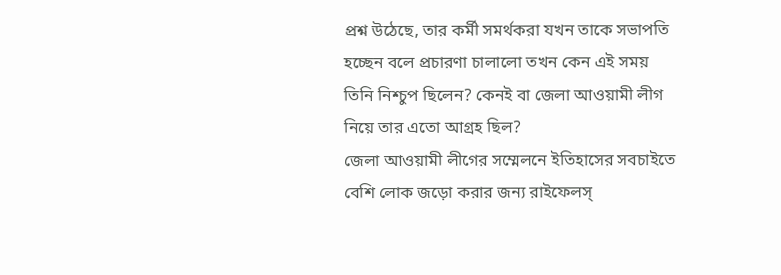প্রশ্ন উঠেছে, তার কর্মী সমর্থকরা যখন তাকে সভাপতি হচ্ছেন বলে প্রচারণা চালালো তখন কেন এই সময় তিনি নিশ্চুপ ছিলেন? কেনই বা জেলা আওয়ামী লীগ নিয়ে তার এতো আগ্রহ ছিল?
জেলা আওয়ামী লীগের সম্মেলনে ইতিহাসের সবচাইতে বেশি লোক জড়ো করার জন্য রাইফেলস্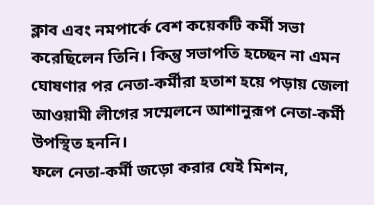ক্লাব এবং নমপার্কে বেশ কয়েকটি কর্মী সভা করেছিলেন তিনি। কিন্তু সভাপতি হচ্ছেন না এমন ঘোষণার পর নেতা-কর্মীরা হতাশ হয়ে পড়ায় জেলা আওয়ামী লীগের সম্মেলনে আশানুরূপ নেতা-কর্মী উপস্থিত হননি।
ফলে নেতা-কর্মী জড়ো করার যেই মিশন,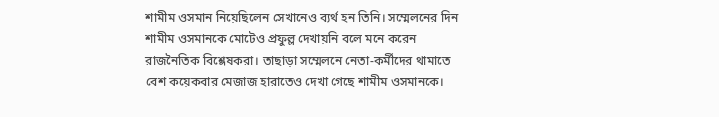শামীম ওসমান নিয়েছিলেন সেখানেও ব্যর্থ হন তিনি। সম্মেলনের দিন শামীম ওসমানকে মোটেও প্রফুল্ল দেখায়নি বলে মনে করেন রাজনৈতিক বিশ্লেষকরা। তাছাড়া সম্মেলনে নেতা-কর্মীদের থামাতে বেশ কয়েকবার মেজাজ হারাতেও দেখা গেছে শামীম ওসমানকে।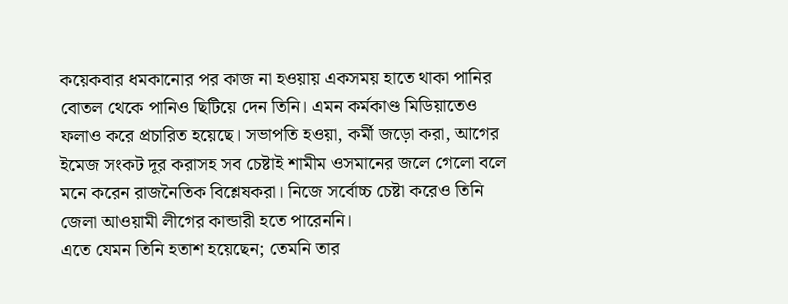কয়েকবার ধমকানোর পর কাজ না হওয়ায় একসময় হাতে থাকা পানির বোতল থেকে পানিও ছিটিয়ে দেন তিনি। এমন কর্মকাণ্ড মিডিয়াতেও ফলাও করে প্রচারিত হয়েছে। সভাপতি হওয়া, কর্মী জড়ো করা, আগের ইমেজ সংকট দূর করাসহ সব চেষ্টাই শামীম ওসমানের জলে গেলো বলে মনে করেন রাজনৈতিক বিশ্লেষকরা। নিজে সর্বোচ্চ চেষ্টা করেও তিনি জেলা আওয়ামী লীগের কান্ডারী হতে পারেননি।
এতে যেমন তিনি হতাশ হয়েছেন; তেমনি তার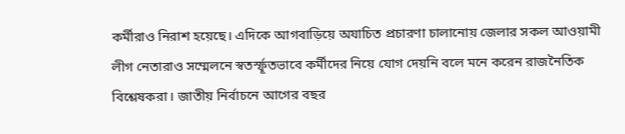কর্মীরাও নিরাশ হয়েছে। এদিকে আগবাড়িয়ে অযাচিত প্রচারণা চালানোয় জেলার সকল আওয়ামী লীগ নেতারাও সম্মেলনে স্বতর্স্ফূতভাবে কর্মীদের নিয়ে যোগ দেয়নি বলে মনে করেন রাজনৈতিক বিশ্লেষকরা। জাতীয় নির্বাচনে আগের বছর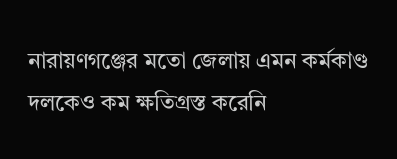নারায়ণগঞ্জের মতো জেলায় এমন কর্মকাণ্ড দলকেও কম ক্ষতিগ্রস্ত করেনি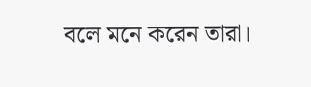বলে মনে করেন তারা।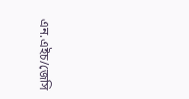এন.এইচ/জেসি